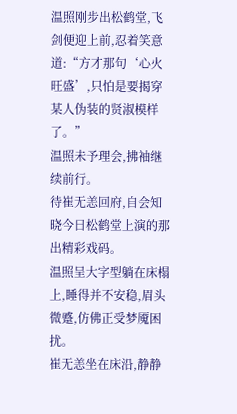温照刚步出松鹤堂,飞剑便迎上前,忍着笑意道:“方才那句‘心火旺盛’,只怕是要揭穿某人伪装的贤淑模样了。”
温照未予理会,拂袖继续前行。
待崔无恙回府,自会知晓今日松鹤堂上演的那出精彩戏码。
温照呈大字型躺在床榻上,睡得并不安稳,眉头微蹙,仿佛正受梦魇困扰。
崔无恙坐在床沿,静静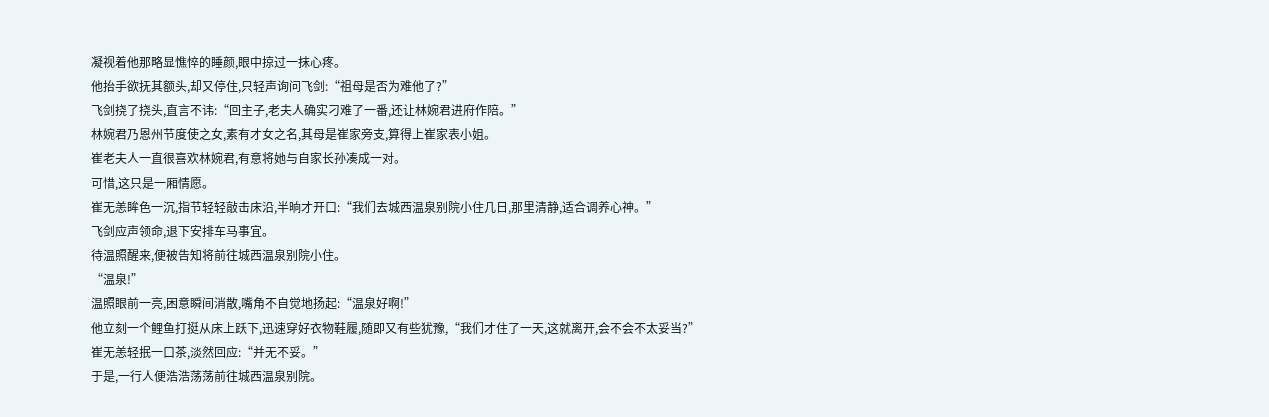凝视着他那略显憔悴的睡颜,眼中掠过一抹心疼。
他抬手欲抚其额头,却又停住,只轻声询问飞剑:“祖母是否为难他了?”
飞剑挠了挠头,直言不讳:“回主子,老夫人确实刁难了一番,还让林婉君进府作陪。”
林婉君乃恩州节度使之女,素有才女之名,其母是崔家旁支,算得上崔家表小姐。
崔老夫人一直很喜欢林婉君,有意将她与自家长孙凑成一对。
可惜,这只是一厢情愿。
崔无恙眸色一沉,指节轻轻敲击床沿,半晌才开口:“我们去城西温泉别院小住几日,那里清静,适合调养心神。”
飞剑应声领命,退下安排车马事宜。
待温照醒来,便被告知将前往城西温泉别院小住。
“温泉!”
温照眼前一亮,困意瞬间消散,嘴角不自觉地扬起:“温泉好啊!”
他立刻一个鲤鱼打挺从床上跃下,迅速穿好衣物鞋履,随即又有些犹豫,“我们才住了一天,这就离开,会不会不太妥当?”
崔无恙轻抿一口茶,淡然回应:“并无不妥。”
于是,一行人便浩浩荡荡前往城西温泉别院。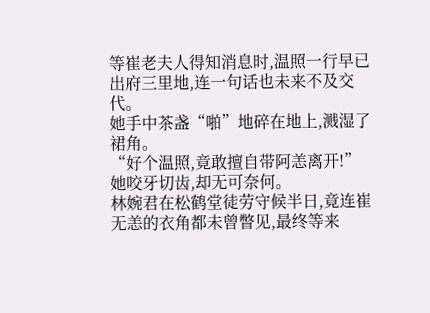等崔老夫人得知消息时,温照一行早已出府三里地,连一句话也未来不及交代。
她手中茶盏“啪”地碎在地上,溅湿了裙角。
“好个温照,竟敢擅自带阿恙离开!”
她咬牙切齿,却无可奈何。
林婉君在松鹤堂徒劳守候半日,竟连崔无恙的衣角都未曾瞥见,最终等来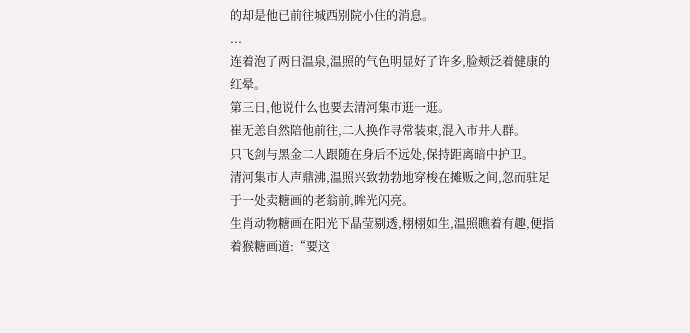的却是他已前往城西别院小住的消息。
...
连着泡了两日温泉,温照的气色明显好了许多,脸颊泛着健康的红晕。
第三日,他说什么也要去清河集市逛一逛。
崔无恙自然陪他前往,二人换作寻常装束,混入市井人群。
只飞剑与黑金二人跟随在身后不远处,保持距离暗中护卫。
清河集市人声鼎沸,温照兴致勃勃地穿梭在摊贩之间,忽而驻足于一处卖糖画的老翁前,眸光闪亮。
生肖动物糖画在阳光下晶莹剔透,栩栩如生,温照瞧着有趣,便指着猴糖画道:“要这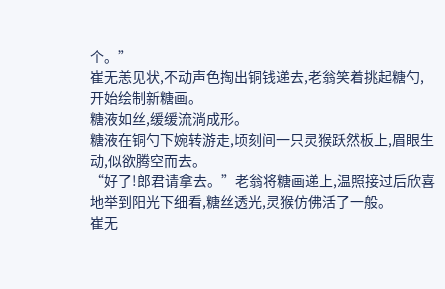个。”
崔无恙见状,不动声色掏出铜钱递去,老翁笑着挑起糖勺,开始绘制新糖画。
糖液如丝,缓缓流淌成形。
糖液在铜勺下婉转游走,顷刻间一只灵猴跃然板上,眉眼生动,似欲腾空而去。
“好了!郎君请拿去。”老翁将糖画递上,温照接过后欣喜地举到阳光下细看,糖丝透光,灵猴仿佛活了一般。
崔无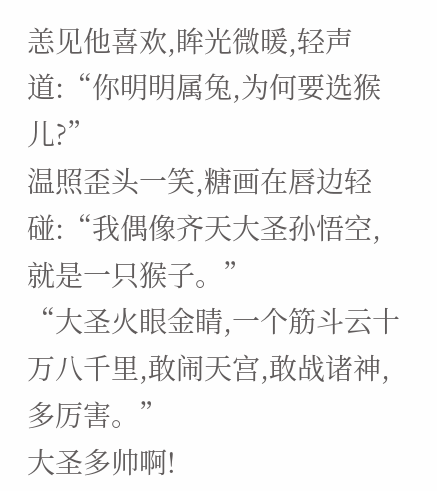恙见他喜欢,眸光微暖,轻声道:“你明明属兔,为何要选猴儿?”
温照歪头一笑,糖画在唇边轻碰:“我偶像齐天大圣孙悟空,就是一只猴子。”
“大圣火眼金睛,一个筋斗云十万八千里,敢闹天宫,敢战诸神,多厉害。”
大圣多帅啊!